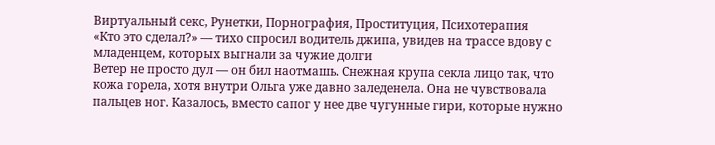Виртуальный секс, Рунетки, Порнография, Проституция, Психотерапия
«Кто это сделал?» — тихо спросил водитель джипа, увидев на трассе вдову с младенцем, которых выгнали за чужие долги
Ветер не просто дул — он бил наотмашь. Снежная крупа секла лицо так, что кожа горела, хотя внутри Ольга уже давно заледенела. Она не чувствовала пальцев ног. Казалось, вместо сапог у нее две чугунные гири, которые нужно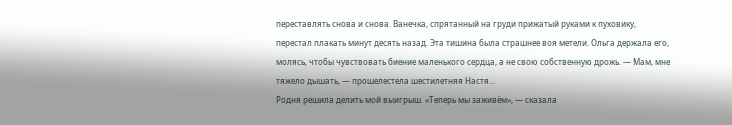переставлять снова и снова. Ванечка, спрятанный на груди прижатый руками к пуховику, перестал плакать минут десять назад. Эта тишина была страшнее воя метели. Ольга держала его, молясь, чтобы чувствовать биение маленького сердца, а не свою собственную дрожь. — Мам, мне тяжело дышать, — прошелестела шестилетняя Настя...
Родня решила делить мой выигрыш. «Теперь мы заживём», — сказала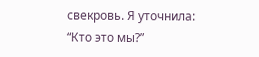свекровь. Я уточнила: “Кто это мы?”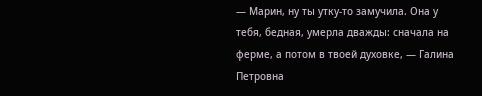— Марин, ну ты утку-то замучила. Она у тебя, бедная, умерла дважды: сначала на ферме, а потом в твоей духовке, — Галина Петровна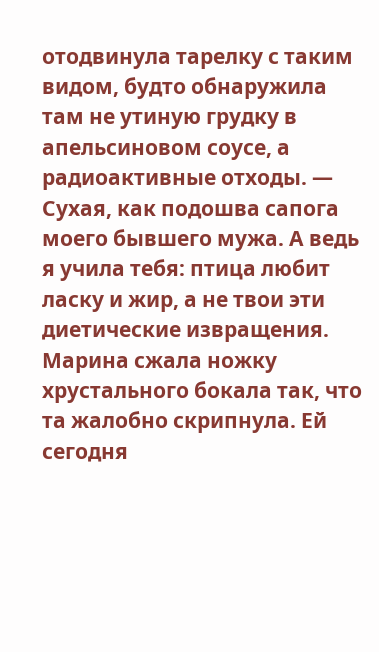отодвинула тарелку с таким видом, будто обнаружила там не утиную грудку в апельсиновом соусе, а радиоактивные отходы. — Сухая, как подошва сапога моего бывшего мужа. А ведь я учила тебя: птица любит ласку и жир, а не твои эти диетические извращения. Марина сжала ножку хрустального бокала так, что та жалобно скрипнула. Ей сегодня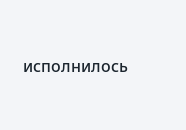исполнилось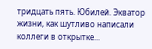тридцать пять. Юбилей. Экватор жизни, как шутливо написали коллеги в открытке...